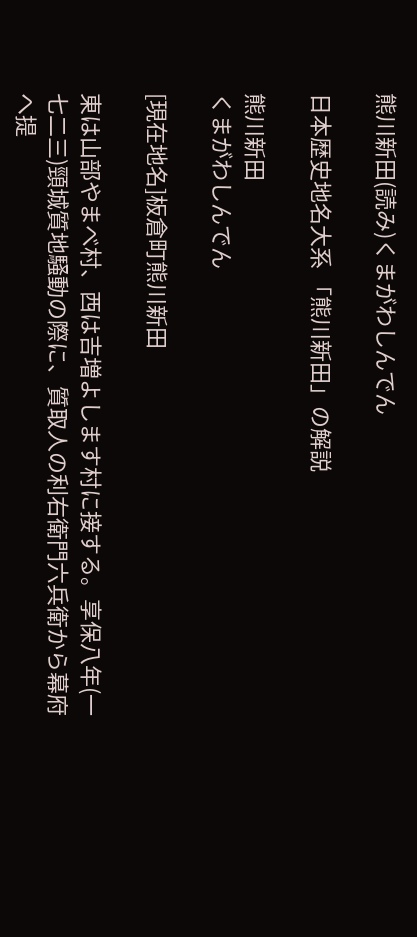熊川新田(読み)くまがわしんでん

日本歴史地名大系 「熊川新田」の解説

熊川新田
くまがわしんでん

[現在地名]板倉町熊川新田

東は山部やまべ村、西は吉増よします村に接する。享保八年(一七二三)頸城質地騒動の際に、質取人の利右衛門六兵衛から幕府へ提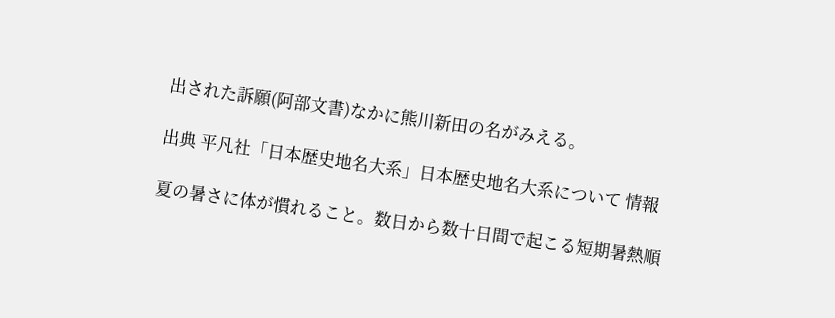出された訴願(阿部文書)なかに熊川新田の名がみえる。

出典 平凡社「日本歴史地名大系」日本歴史地名大系について 情報

夏の暑さに体が慣れること。数日から数十日間で起こる短期暑熱順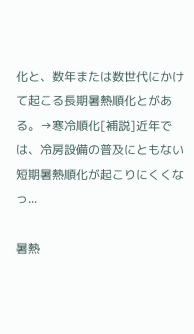化と、数年または数世代にかけて起こる長期暑熱順化とがある。→寒冷順化[補説]近年では、冷房設備の普及にともない短期暑熱順化が起こりにくくなっ...

暑熱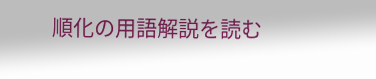順化の用語解説を読む